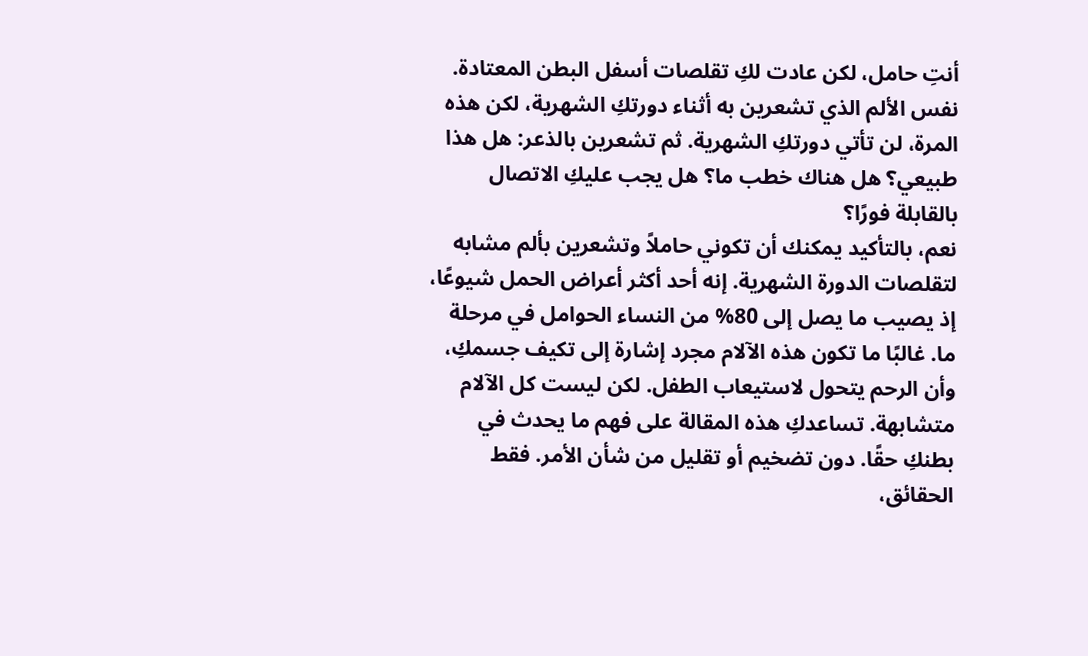أنتِ حامل، لكن عادت لكِ تقلصات أسفل البطن المعتادة. نفس الألم الذي تشعرين به أثناء دورتكِ الشهرية، لكن هذه المرة، لن تأتي دورتكِ الشهرية. ثم تشعرين بالذعر: هل هذا طبيعي؟ هل هناك خطب ما؟ هل يجب عليكِ الاتصال بالقابلة فورًا؟
نعم، بالتأكيد يمكنك أن تكوني حاملاً وتشعرين بألم مشابه لتقلصات الدورة الشهرية. إنه أحد أكثر أعراض الحمل شيوعًا، إذ يصيب ما يصل إلى 80% من النساء الحوامل في مرحلة ما. غالبًا ما تكون هذه الآلام مجرد إشارة إلى تكيف جسمكِ، وأن الرحم يتحول لاستيعاب الطفل. لكن ليست كل الآلام متشابهة. تساعدكِ هذه المقالة على فهم ما يحدث في بطنكِ حقًا. دون تضخيم أو تقليل من شأن الأمر. فقط الحقائق،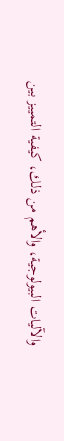والآليات البيولوجية، والأهم من ذلك، كيفية التمييز بين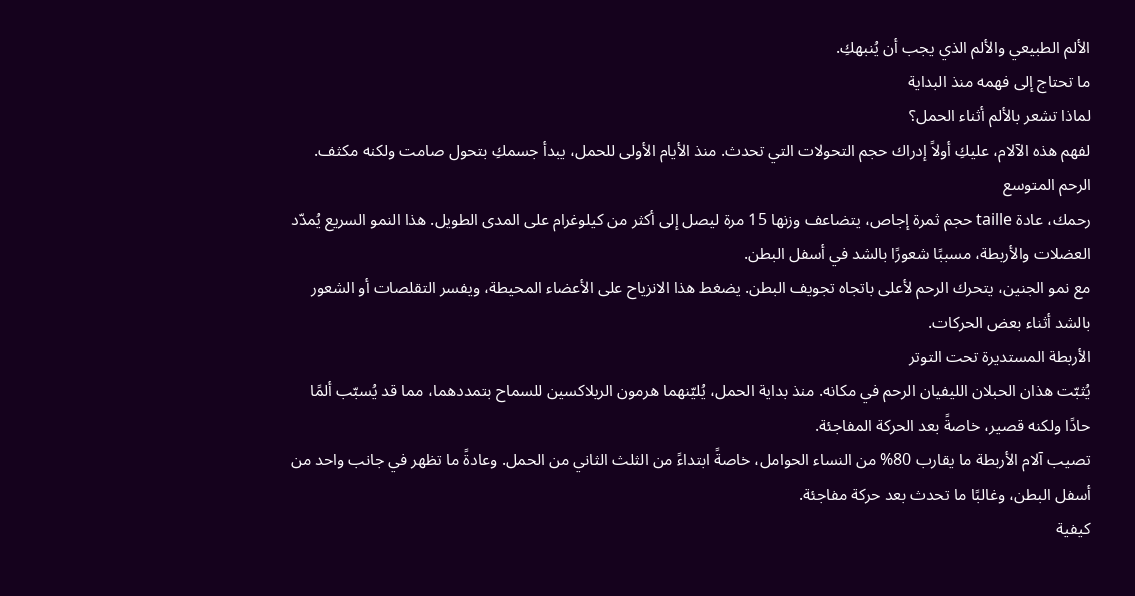الألم الطبيعي والألم الذي يجب أن يُنبهكِ.
ما تحتاج إلى فهمه منذ البداية
لماذا تشعر بالألم أثناء الحمل؟
لفهم هذه الآلام، عليكِ أولاً إدراك حجم التحولات التي تحدث. منذ الأيام الأولى للحمل، يبدأ جسمكِ بتحول صامت ولكنه مكثف.
الرحم المتوسع
رحمك، عادة taille حجم ثمرة إجاص، يتضاعف وزنها 15 مرة ليصل إلى أكثر من كيلوغرام على المدى الطويل. هذا النمو السريع يُمدّد العضلات والأربطة، مسببًا شعورًا بالشد في أسفل البطن.
مع نمو الجنين، يتحرك الرحم لأعلى باتجاه تجويف البطن. يضغط هذا الانزياح على الأعضاء المحيطة، ويفسر التقلصات أو الشعور بالشد أثناء بعض الحركات.
الأربطة المستديرة تحت التوتر
يُثبّت هذان الحبلان الليفيان الرحم في مكانه. منذ بداية الحمل، يُليّنهما هرمون الريلاكسين للسماح بتمددهما، مما قد يُسبّب ألمًا حادًا ولكنه قصير، خاصةً بعد الحركة المفاجئة.
تصيب آلام الأربطة ما يقارب 80% من النساء الحوامل، خاصةً ابتداءً من الثلث الثاني من الحمل. وعادةً ما تظهر في جانب واحد من أسفل البطن، وغالبًا ما تحدث بعد حركة مفاجئة.
كيفية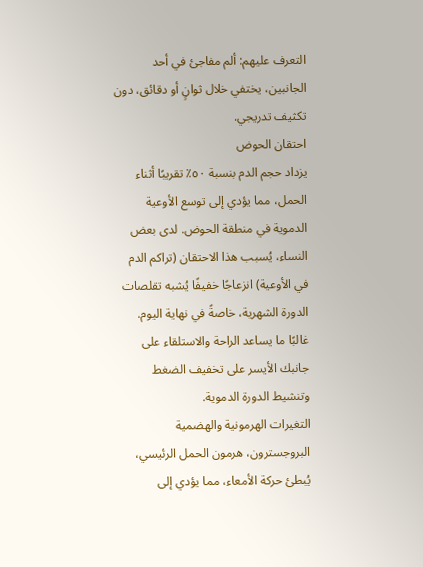التعرف عليهم: ألم مفاجئ في أحد الجانبين، يختفي خلال ثوانٍ أو دقائق، دون تكثيف تدريجي.
احتقان الحوض
يزداد حجم الدم بنسبة ٥٠٪ تقريبًا أثناء الحمل، مما يؤدي إلى توسع الأوعية الدموية في منطقة الحوض. لدى بعض النساء، يُسبب هذا الاحتقان (تراكم الدم في الأوعية) انزعاجًا خفيفًا يُشبه تقلصات الدورة الشهرية، خاصةً في نهاية اليوم.
غالبًا ما يساعد الراحة والاستلقاء على جانبك الأيسر على تخفيف الضغط وتنشيط الدورة الدموية.
التغيرات الهرمونية والهضمية
البروجسترون، هرمون الحمل الرئيسي، يُبطئ حركة الأمعاء، مما يؤدي إلى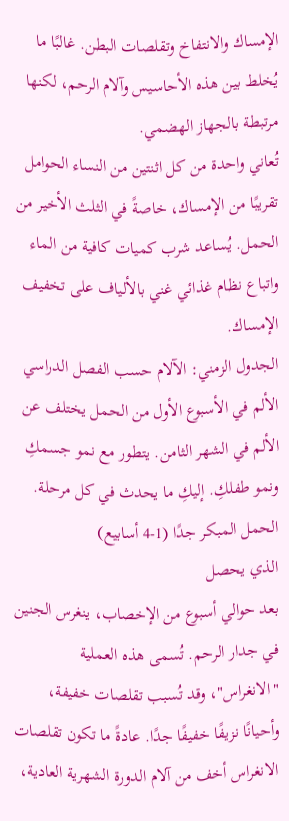الإمساك والانتفاخ وتقلصات البطن. غالبًا ما يُخلط بين هذه الأحاسيس وآلام الرحم، لكنها مرتبطة بالجهاز الهضمي.
تُعاني واحدة من كل اثنتين من النساء الحوامل تقريبًا من الإمساك، خاصةً في الثلث الأخير من الحمل. يُساعد شرب كميات كافية من الماء واتباع نظام غذائي غني بالألياف على تخفيف الإمساك.
الجدول الزمني: الآلام حسب الفصل الدراسي
الألم في الأسبوع الأول من الحمل يختلف عن الألم في الشهر الثامن. يتطور مع نمو جسمكِ ونمو طفلكِ. إليكِ ما يحدث في كل مرحلة.
الحمل المبكر جدًا (1-4 أسابيع)
الذي يحصل
بعد حوالي أسبوع من الإخصاب، ينغرس الجنين في جدار الرحم. تُسمى هذه العملية "الانغراس"، وقد تُسبب تقلصات خفيفة، وأحيانًا نزيفًا خفيفًا جدًا. عادةً ما تكون تقلصات الانغراس أخف من آلام الدورة الشهرية العادية،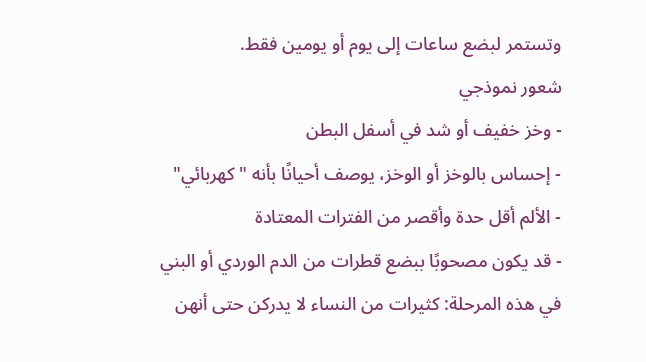وتستمر لبضع ساعات إلى يوم أو يومين فقط.
شعور نموذجي
- وخز خفيف أو شد في أسفل البطن
- إحساس بالوخز أو الوخز، يوصف أحيانًا بأنه "كهربائي"
- الألم أقل حدة وأقصر من الفترات المعتادة
- قد يكون مصحوبًا ببضع قطرات من الدم الوردي أو البني
في هذه المرحلة: كثيرات من النساء لا يدركن حتى أنهن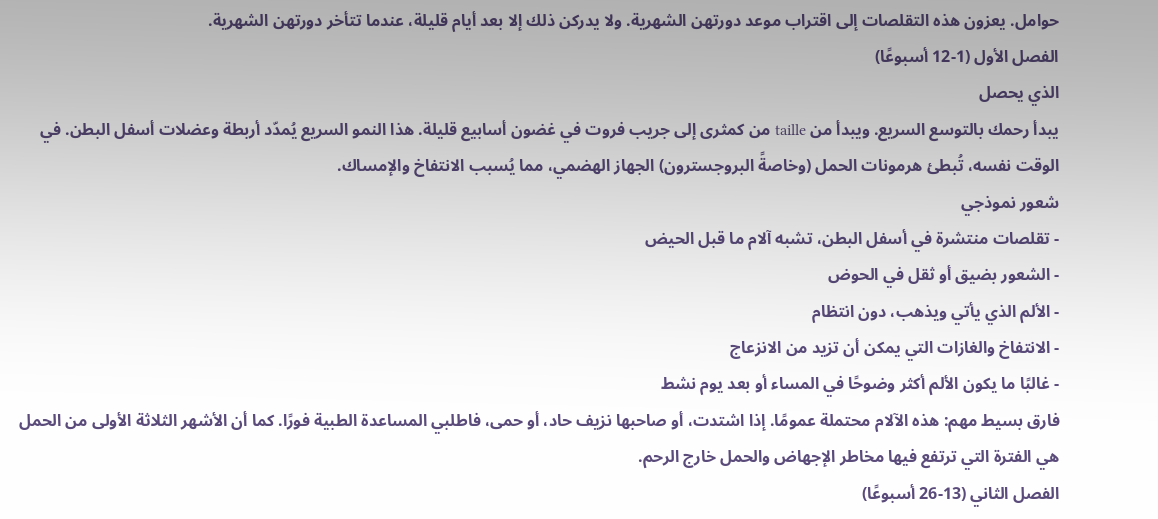حوامل. يعزون هذه التقلصات إلى اقتراب موعد دورتهن الشهرية. ولا يدركن ذلك إلا بعد أيام قليلة، عندما تتأخر دورتهن الشهرية.
الفصل الأول (1-12 أسبوعًا)
الذي يحصل
يبدأ رحمك بالتوسع السريع. ويبدأ من taille من كمثرى إلى جريب فروت في غضون أسابيع قليلة. هذا النمو السريع يُمدّد أربطة وعضلات أسفل البطن. في الوقت نفسه، تُبطئ هرمونات الحمل (وخاصةً البروجسترون) الجهاز الهضمي، مما يُسبب الانتفاخ والإمساك.
شعور نموذجي
- تقلصات منتشرة في أسفل البطن، تشبه آلام ما قبل الحيض
- الشعور بضيق أو ثقل في الحوض
- الألم الذي يأتي ويذهب، دون انتظام
- الانتفاخ والغازات التي يمكن أن تزيد من الانزعاج
- غالبًا ما يكون الألم أكثر وضوحًا في المساء أو بعد يوم نشط
فارق بسيط مهم: هذه الآلام محتملة عمومًا. إذا اشتدت، أو صاحبها نزيف حاد، أو حمى، فاطلبي المساعدة الطبية فورًا. كما أن الأشهر الثلاثة الأولى من الحمل هي الفترة التي ترتفع فيها مخاطر الإجهاض والحمل خارج الرحم.
الفصل الثاني (13-26 أسبوعًا)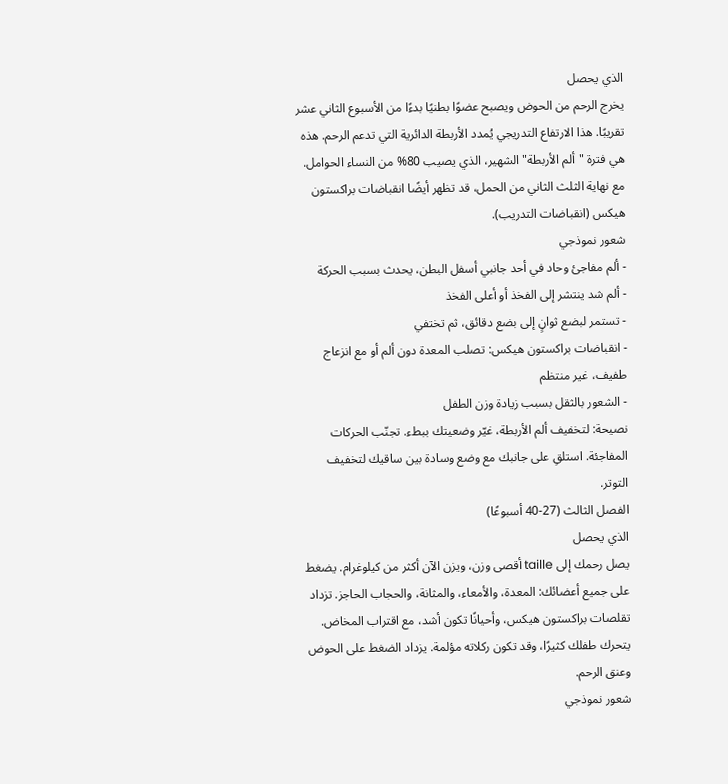الذي يحصل
يخرج الرحم من الحوض ويصبح عضوًا بطنيًا بدءًا من الأسبوع الثاني عشر تقريبًا. هذا الارتفاع التدريجي يُمدد الأربطة الدائرية التي تدعم الرحم. هذه هي فترة "ألم الأربطة" الشهير، الذي يصيب 80% من النساء الحوامل. مع نهاية الثلث الثاني من الحمل، قد تظهر أيضًا انقباضات براكستون هيكس (انقباضات التدريب).
شعور نموذجي
- ألم مفاجئ وحاد في أحد جانبي أسفل البطن، يحدث بسبب الحركة
- ألم شد ينتشر إلى الفخذ أو أعلى الفخذ
- تستمر لبضع ثوانٍ إلى بضع دقائق، ثم تختفي
- انقباضات براكستون هيكس: تصلب المعدة دون ألم أو مع انزعاج طفيف، غير منتظم
- الشعور بالثقل بسبب زيادة وزن الطفل
نصيحة: لتخفيف ألم الأربطة، غيّر وضعيتك ببطء. تجنّب الحركات المفاجئة. استلقِ على جانبك مع وضع وسادة بين ساقيك لتخفيف التوتر.
الفصل الثالث (27-40 أسبوعًا)
الذي يحصل
يصل رحمك إلى taille أقصى وزن، ويزن الآن أكثر من كيلوغرام. يضغط على جميع أعضائك: المعدة، والأمعاء، والمثانة، والحجاب الحاجز. تزداد تقلصات براكستون هيكس، وأحيانًا تكون أشد، مع اقتراب المخاض. يتحرك طفلك كثيرًا، وقد تكون ركلاته مؤلمة. يزداد الضغط على الحوض وعنق الرحم.
شعور نموذجي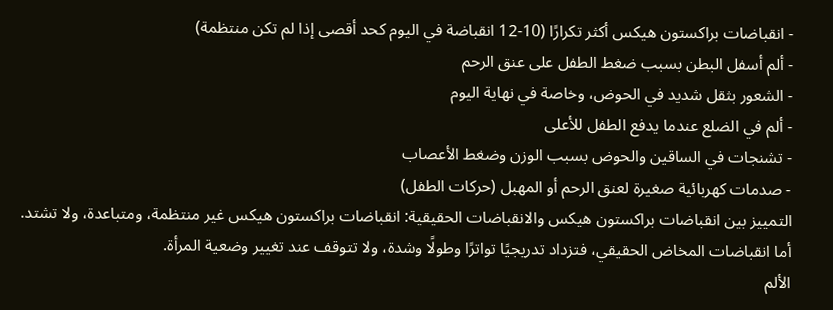- انقباضات براكستون هيكس أكثر تكرارًا (10-12 انقباضة في اليوم كحد أقصى إذا لم تكن منتظمة)
- ألم أسفل البطن بسبب ضغط الطفل على عنق الرحم
- الشعور بثقل شديد في الحوض، وخاصة في نهاية اليوم
- ألم في الضلع عندما يدفع الطفل للأعلى
- تشنجات في الساقين والحوض بسبب الوزن وضغط الأعصاب
- صدمات كهربائية صغيرة لعنق الرحم أو المهبل (حركات الطفل)
التمييز بين انقباضات براكستون هيكس والانقباضات الحقيقية: انقباضات براكستون هيكس غير منتظمة، ومتباعدة، ولا تشتد. أما انقباضات المخاض الحقيقي، فتزداد تدريجيًا تواترًا وطولًا وشدة، ولا تتوقف عند تغيير وضعية المرأة.
الألم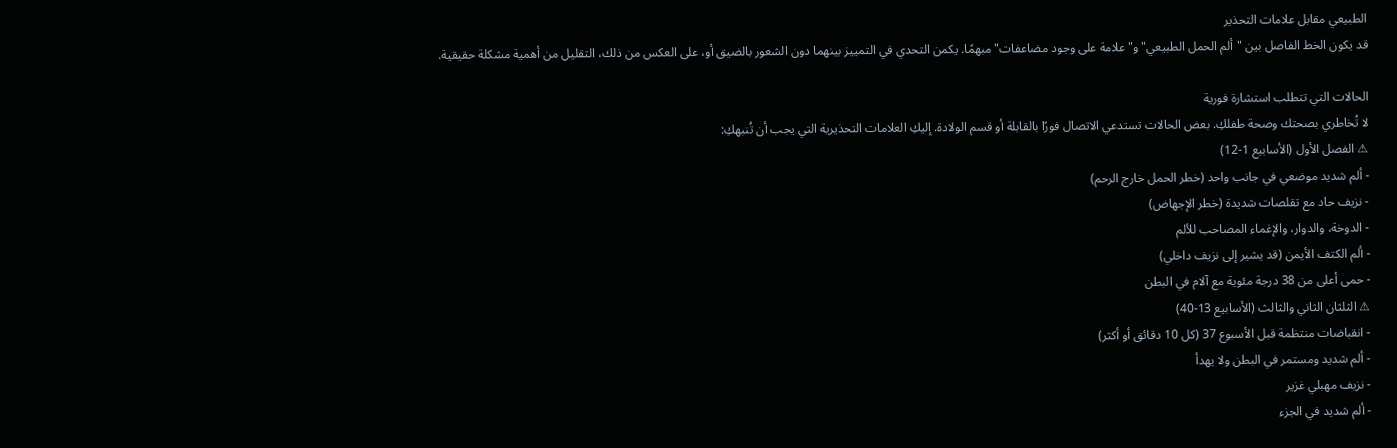الطبيعي مقابل علامات التحذير
قد يكون الخط الفاصل بين "ألم الحمل الطبيعي" و"علامة على وجود مضاعفات" مبهمًا. يكمن التحدي في التمييز بينهما دون الشعور بالضيق أو، على العكس من ذلك، التقليل من أهمية مشكلة حقيقية.

الحالات التي تتطلب استشارة فورية
لا تُخاطري بصحتك وصحة طفلكِ. بعض الحالات تستدعي الاتصال فورًا بالقابلة أو قسم الولادة. إليكِ العلامات التحذيرية التي يجب أن تُنبهكِ:
⚠ الفصل الأول (الأسابيع 1-12)
- ألم شديد موضعي في جانب واحد (خطر الحمل خارج الرحم)
- نزيف حاد مع تقلصات شديدة (خطر الإجهاض)
- الدوخة، والدوار، والإغماء المصاحب للألم
- ألم الكتف الأيمن (قد يشير إلى نزيف داخلي)
- حمى أعلى من 38 درجة مئوية مع آلام في البطن
⚠ الثلثان الثاني والثالث (الأسابيع 13-40)
- انقباضات منتظمة قبل الأسبوع 37 (كل 10 دقائق أو أكثر)
- ألم شديد ومستمر في البطن ولا يهدأ
- نزيف مهبلي غزير
- ألم شديد في الجزء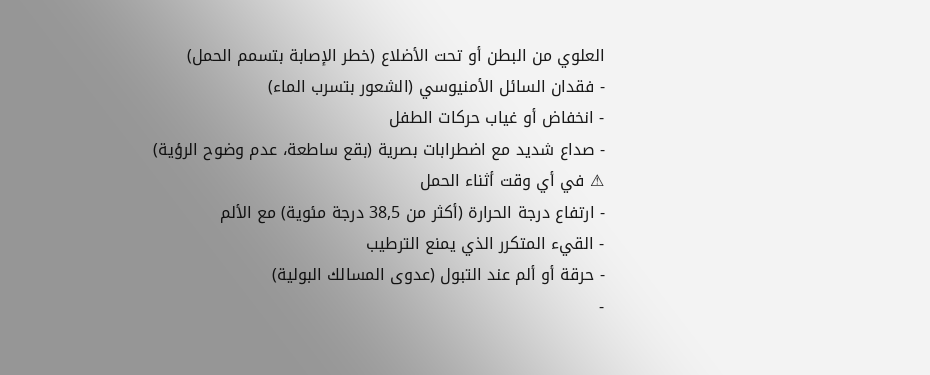العلوي من البطن أو تحت الأضلاع (خطر الإصابة بتسمم الحمل)
- فقدان السائل الأمنيوسي (الشعور بتسرب الماء)
- انخفاض أو غياب حركات الطفل
- صداع شديد مع اضطرابات بصرية (بقع ساطعة، عدم وضوح الرؤية)
⚠ في أي وقت أثناء الحمل
- ارتفاع درجة الحرارة (أكثر من 38,5 درجة مئوية) مع الألم
- القيء المتكرر الذي يمنع الترطيب
- حرقة أو ألم عند التبول (عدوى المسالك البولية)
-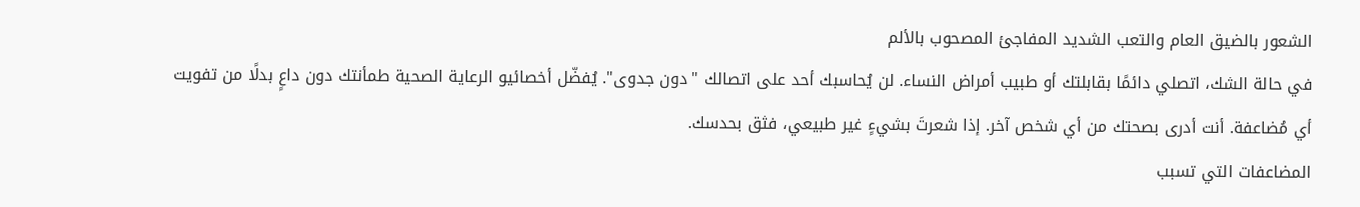الشعور بالضيق العام والتعب الشديد المفاجئ المصحوب بالألم
في حالة الشك، اتصلي دائمًا بقابلتك أو طبيب أمراض النساء. لن يُحاسبك أحد على اتصالك "دون جدوى". يُفضّل أخصائيو الرعاية الصحية طمأنتك دون داعٍ بدلًا من تفويت أي مُضاعفة. أنت أدرى بصحتك من أي شخص آخر. إذا شعرتَ بشيءٍ غير طبيعي، فثق بحدسك.
المضاعفات التي تسبب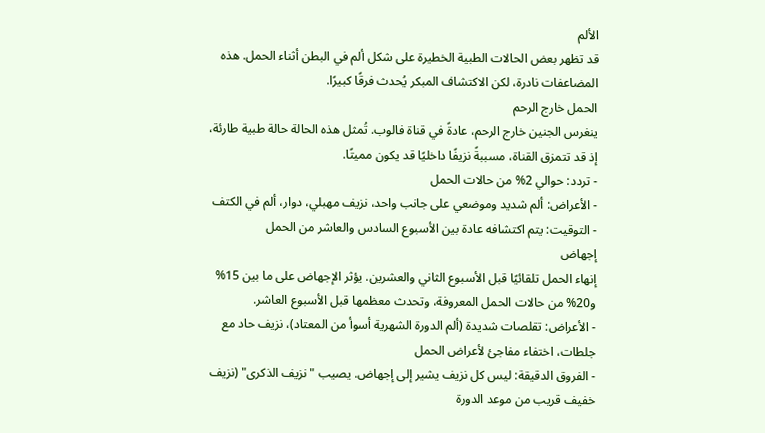الألم
قد تظهر بعض الحالات الطبية الخطيرة على شكل ألم في البطن أثناء الحمل. هذه المضاعفات نادرة، لكن الاكتشاف المبكر يُحدث فرقًا كبيرًا.
الحمل خارج الرحم
ينغرس الجنين خارج الرحم، عادةً في قناة فالوب. تُمثل هذه الحالة حالة طبية طارئة، إذ قد تتمزق القناة، مسببةً نزيفًا داخليًا قد يكون مميتًا.
- تردد: حوالي 2% من حالات الحمل
- الأعراض: ألم شديد وموضعي على جانب واحد، نزيف مهبلي، دوار، ألم في الكتف
- التوقيت: يتم اكتشافه عادة بين الأسبوع السادس والعاشر من الحمل
إجهاض
إنهاء الحمل تلقائيًا قبل الأسبوع الثاني والعشرين. يؤثر الإجهاض على ما بين 15% و20% من حالات الحمل المعروفة، وتحدث معظمها قبل الأسبوع العاشر.
- الأعراض: تقلصات شديدة (ألم الدورة الشهرية أسوأ من المعتاد)، نزيف حاد مع جلطات، اختفاء مفاجئ لأعراض الحمل
- الفروق الدقيقة: ليس كل نزيف يشير إلى إجهاض. يصيب "نزيف الذكرى" (نزيف خفيف قريب من موعد الدورة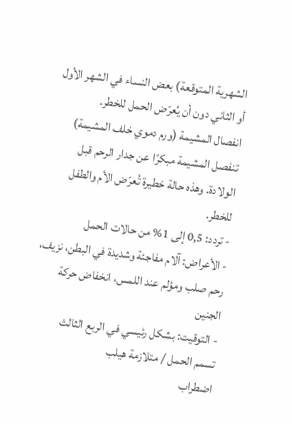الشهرية المتوقعة) بعض النساء في الشهر الأول أو الثاني دون أن يُعرّض الحمل للخطر.
انفصال المشيمة (ورم دموي خلف المشيمة)
تنفصل المشيمة مبكرًا عن جدار الرحم قبل الولادة. وهذه حالة خطيرة تُعرّض الأم والطفل للخطر.
- تردد: 0,5 إلى 1% من حالات الحمل
- الأعراض: آلام مفاجئة وشديدة في البطن، نزيف، رحم صلب ومؤلم عند اللمس، انخفاض حركة الجنين
- التوقيت: بشكل رئيسي في الربع الثالث
تسمم الحمل / متلازمة هيلب
اضطراب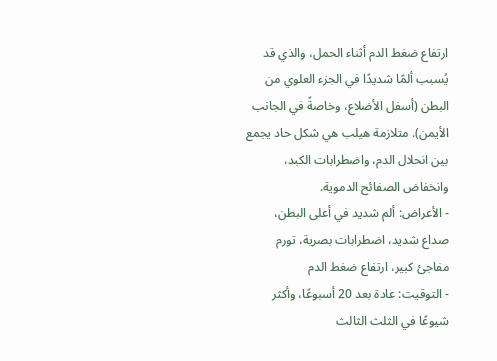ارتفاع ضغط الدم أثناء الحمل، والذي قد يُسبب ألمًا شديدًا في الجزء العلوي من البطن (أسفل الأضلاع، وخاصةً في الجانب الأيمن). متلازمة هيلب هي شكل حاد يجمع بين انحلال الدم، واضطرابات الكبد، وانخفاض الصفائح الدموية.
- الأعراض: ألم شديد في أعلى البطن، صداع شديد، اضطرابات بصرية، تورم مفاجئ كبير، ارتفاع ضغط الدم
- التوقيت: عادة بعد 20 أسبوعًا، وأكثر شيوعًا في الثلث الثالث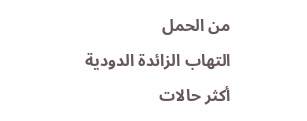من الحمل
التهاب الزائدة الدودية
أكثر حالات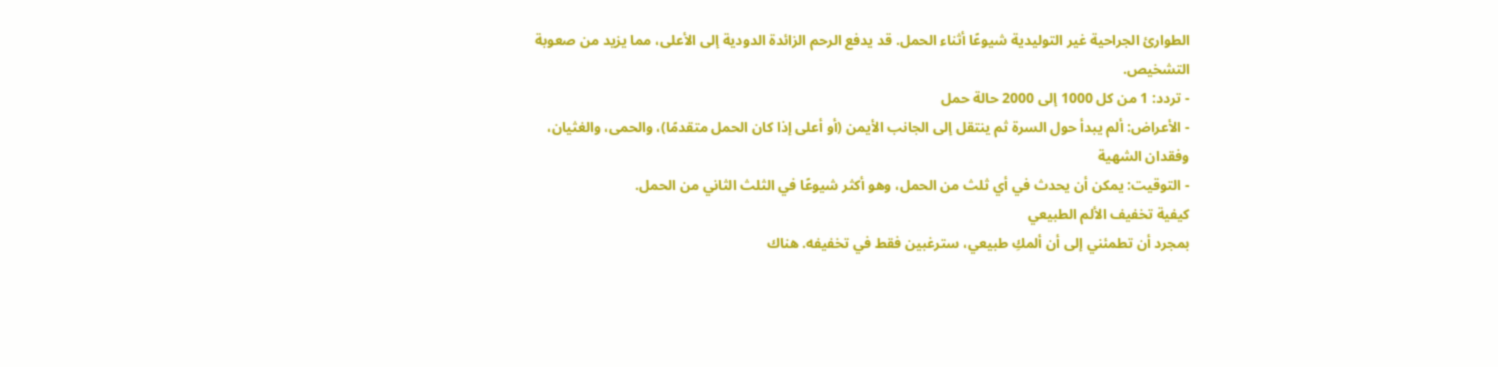الطوارئ الجراحية غير التوليدية شيوعًا أثناء الحمل. قد يدفع الرحم الزائدة الدودية إلى الأعلى، مما يزيد من صعوبة التشخيص.
- تردد: 1 من كل 1000 إلى 2000 حالة حمل
- الأعراض: ألم يبدأ حول السرة ثم ينتقل إلى الجانب الأيمن (أو أعلى إذا كان الحمل متقدمًا)، والحمى، والغثيان، وفقدان الشهية
- التوقيت: يمكن أن يحدث في أي ثلث من الحمل، وهو أكثر شيوعًا في الثلث الثاني من الحمل.
كيفية تخفيف الألم الطبيعي
بمجرد أن تطمئني إلى أن ألمكِ طبيعي، سترغبين فقط في تخفيفه. هناك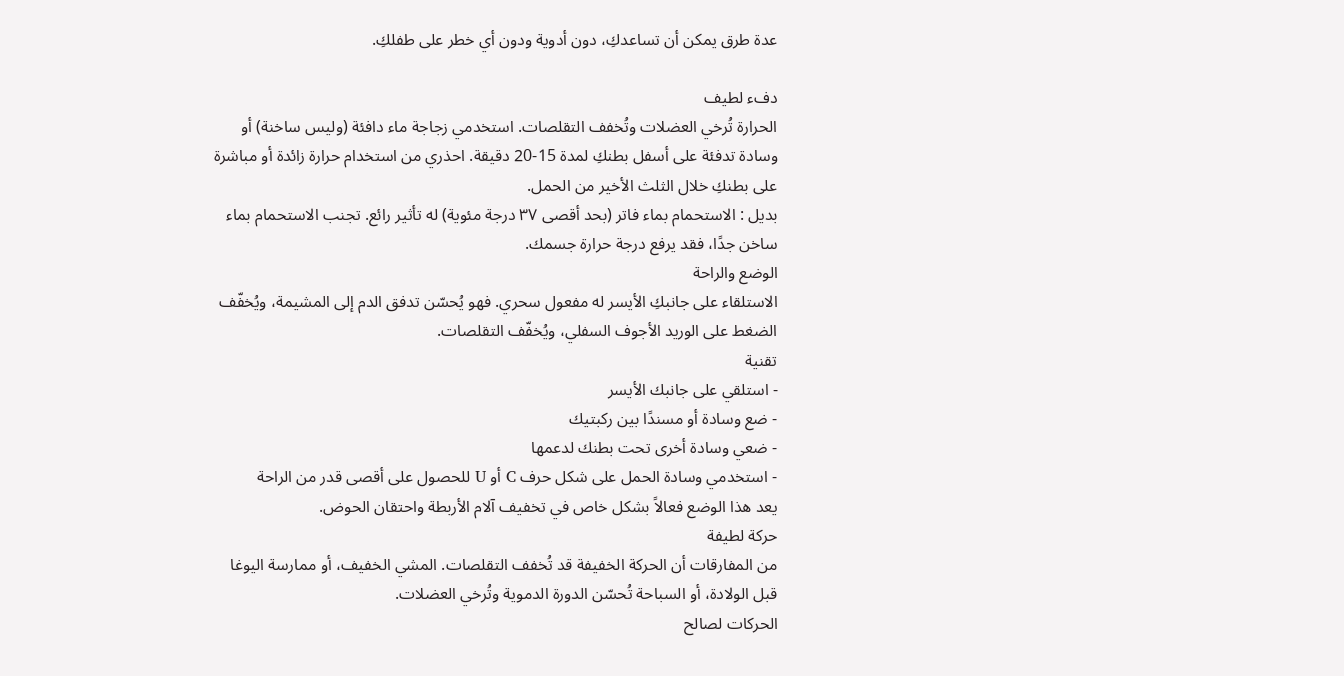عدة طرق يمكن أن تساعدكِ، دون أدوية ودون أي خطر على طفلكِ.

دفء لطيف
الحرارة تُرخي العضلات وتُخفف التقلصات. استخدمي زجاجة ماء دافئة (وليس ساخنة) أو وسادة تدفئة على أسفل بطنكِ لمدة 15-20 دقيقة. احذري من استخدام حرارة زائدة أو مباشرة على بطنكِ خلال الثلث الأخير من الحمل.
بديل : الاستحمام بماء فاتر (بحد أقصى ٣٧ درجة مئوية) له تأثير رائع. تجنب الاستحمام بماء ساخن جدًا، فقد يرفع درجة حرارة جسمك.
الوضع والراحة
الاستلقاء على جانبكِ الأيسر له مفعول سحري. فهو يُحسّن تدفق الدم إلى المشيمة، ويُخفّف الضغط على الوريد الأجوف السفلي، ويُخفّف التقلصات.
تقنية
- استلقي على جانبك الأيسر
- ضع وسادة أو مسندًا بين ركبتيك
- ضعي وسادة أخرى تحت بطنك لدعمها
- استخدمي وسادة الحمل على شكل حرف C أو U للحصول على أقصى قدر من الراحة
يعد هذا الوضع فعالاً بشكل خاص في تخفيف آلام الأربطة واحتقان الحوض.
حركة لطيفة
من المفارقات أن الحركة الخفيفة قد تُخفف التقلصات. المشي الخفيف، أو ممارسة اليوغا قبل الولادة، أو السباحة تُحسّن الدورة الدموية وتُرخي العضلات.
الحركات لصالح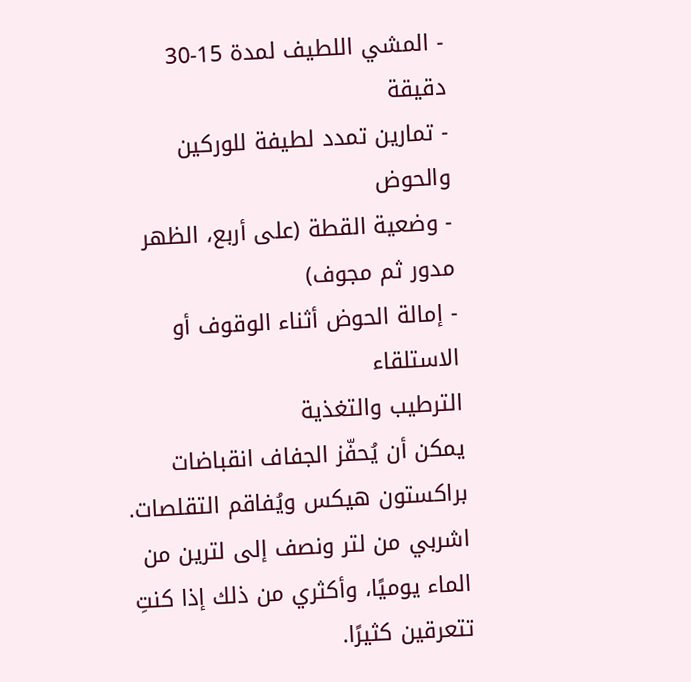- المشي اللطيف لمدة 15-30 دقيقة
- تمارين تمدد لطيفة للوركين والحوض
- وضعية القطة (على أربع، الظهر مدور ثم مجوف)
- إمالة الحوض أثناء الوقوف أو الاستلقاء
الترطيب والتغذية
يمكن أن يُحفّز الجفاف انقباضات براكستون هيكس ويُفاقم التقلصات. اشربي من لتر ونصف إلى لترين من الماء يوميًا، وأكثري من ذلك إذا كنتِ تتعرقين كثيرًا.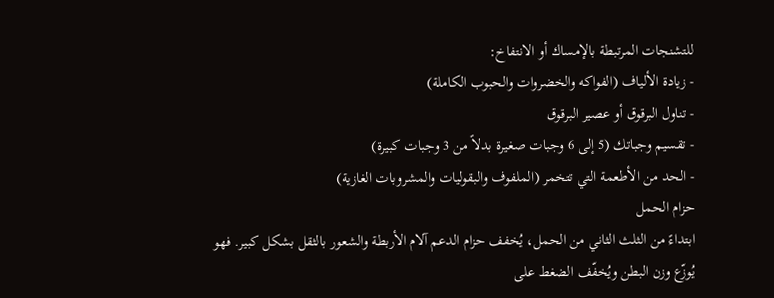للتشنجات المرتبطة بالإمساك أو الانتفاخ:
- زيادة الألياف (الفواكه والخضروات والحبوب الكاملة)
- تناول البرقوق أو عصير البرقوق
- تقسيم وجباتك (5 إلى 6 وجبات صغيرة بدلاً من 3 وجبات كبيرة)
- الحد من الأطعمة التي تتخمر (الملفوف والبقوليات والمشروبات الغازية)
حزام الحمل
ابتداءً من الثلث الثاني من الحمل، يُخفف حزام الدعم آلام الأربطة والشعور بالثقل بشكل كبير. فهو يُوزّع وزن البطن ويُخفّف الضغط على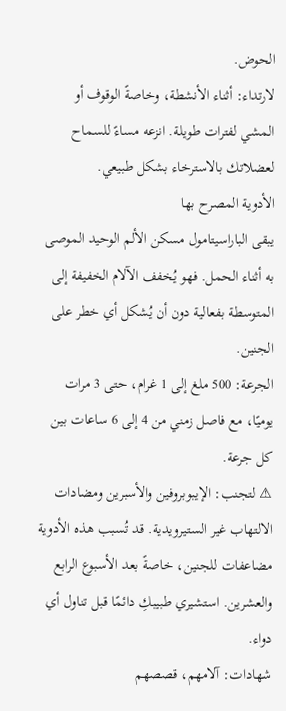الحوض.
لارتداء: أثناء الأنشطة، وخاصةً الوقوف أو المشي لفترات طويلة. انزعه مساءً للسماح لعضلاتك بالاسترخاء بشكل طبيعي.
الأدوية المصرح بها
يبقى الباراسيتامول مسكن الألم الوحيد الموصى به أثناء الحمل. فهو يُخفف الآلام الخفيفة إلى المتوسطة بفعالية دون أن يُشكل أي خطر على الجنين.
الجرعة: 500 ملغ إلى 1 غرام، حتى 3 مرات يوميًا، مع فاصل زمني من 4 إلى 6 ساعات بين كل جرعة.
⚠ لتجنب: الإيبوبروفين والأسبرين ومضادات الالتهاب غير الستيرويدية. قد تُسبب هذه الأدوية مضاعفات للجنين، خاصةً بعد الأسبوع الرابع والعشرين. استشيري طبيبكِ دائمًا قبل تناول أي دواء.
شهادات: آلامهم، قصصهم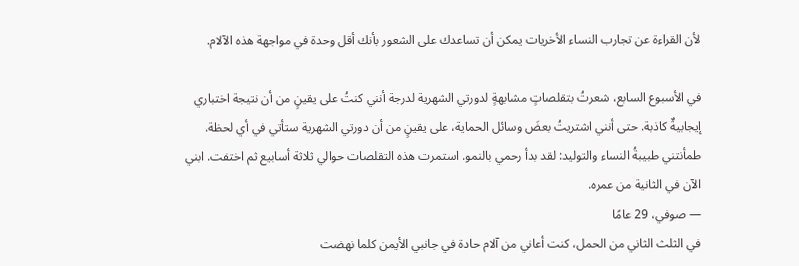لأن القراءة عن تجارب النساء الأخريات يمكن أن تساعدك على الشعور بأنك أقل وحدة في مواجهة هذه الآلام.

في الأسبوع السابع، شعرتُ بتقلصاتٍ مشابهةٍ لدورتي الشهرية لدرجة أنني كنتُ على يقينٍ من أن نتيجة اختباري إيجابيةٌ كاذبة. حتى أنني اشتريتُ بعضَ وسائل الحماية، على يقينٍ من أن دورتي الشهرية ستأتي في أي لحظة. طمأنتني طبيبةُ النساء والتوليد: لقد بدأ رحمي بالنمو. استمرت هذه التقلصات حوالي ثلاثة أسابيع ثم اختفت. ابني الآن في الثانية من عمره.
— صوفي، 29 عامًا
في الثلث الثاني من الحمل، كنت أعاني من آلام حادة في جانبي الأيمن كلما نهضت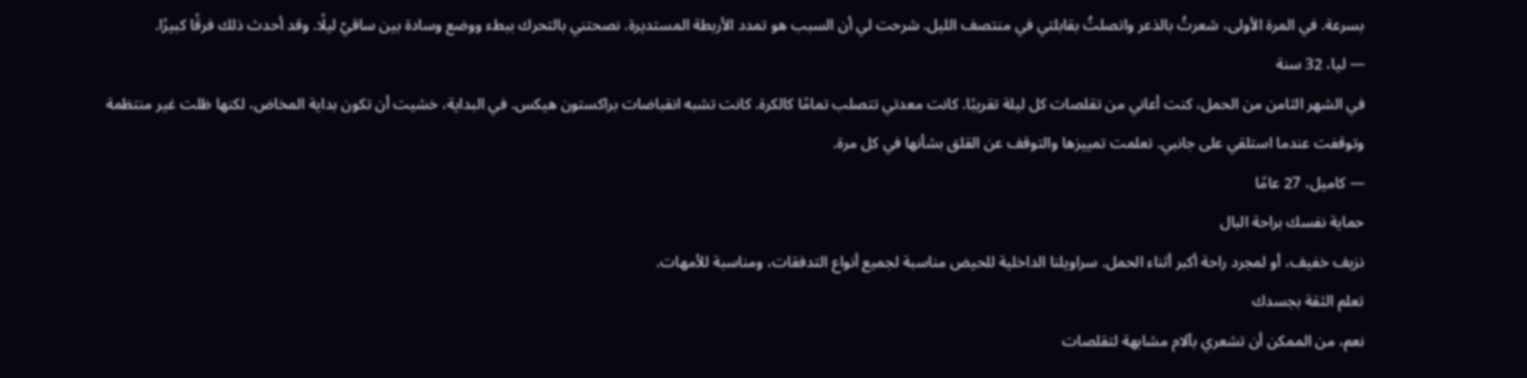بسرعة. في المرة الأولى، شعرتُ بالذعر واتصلتُ بقابلتي في منتصف الليل. شرحت لي أن السبب هو تمدد الأربطة المستديرة. نصحتني بالتحرك ببطء ووضع وسادة بين ساقيّ ليلًا. وقد أحدث ذلك فرقًا كبيرًا.
— ليا، 32 سنة
في الشهر الثامن من الحمل، كنت أعاني من تقلصات كل ليلة تقريبًا. كانت معدتي تتصلب تمامًا كالكرة. كانت تشبه انقباضات براكستون هيكس. في البداية، خشيت أن تكون بداية المخاض، لكنها ظلت غير منتظمة وتوقفت عندما استلقي على جانبي. تعلمت تمييزها والتوقف عن القلق بشأنها في كل مرة.
— كاميل، 27 عامًا
حماية نفسك براحة البال
نزيف خفيف، أو لمجرد راحة أكبر أثناء الحمل. سراويلنا الداخلية للحيض مناسبة لجميع أنواع التدفقات، ومناسبة للأمهات.
تعلم الثقة بجسدك
نعم، من الممكن أن تشعري بآلام مشابهة لتقلصات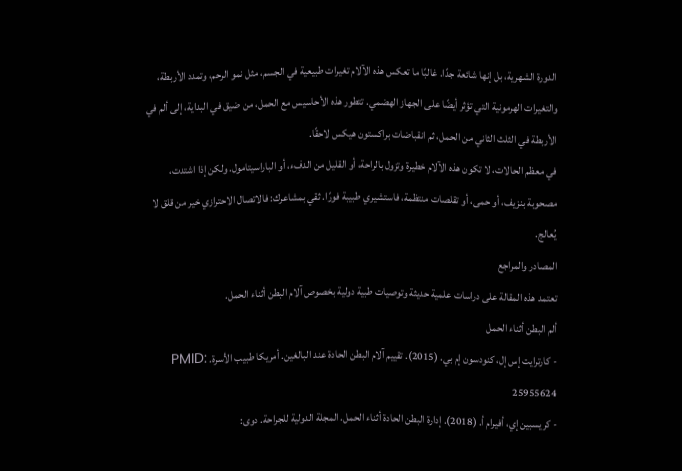الدورة الشهرية، بل إنها شائعة جدًا. غالبًا ما تعكس هذه الآلام تغيرات طبيعية في الجسم، مثل نمو الرحم، وتمدد الأربطة، والتغيرات الهرمونية التي تؤثر أيضًا على الجهاز الهضمي. تتطور هذه الأحاسيس مع الحمل، من ضيق في البداية، إلى ألم في الأربطة في الثلث الثاني من الحمل، ثم انقباضات براكستون هيكس لاحقًا.
في معظم الحالات، لا تكون هذه الآلام خطيرة وتزول بالراحة، أو القليل من الدفء، أو الباراسيتامول. ولكن إذا اشتدت، مصحوبة بنزيف، أو حمى، أو تقلصات منتظمة، فاستشيري طبيبة فورًا. ثقي بمشاعرك: فالاتصال الاحترازي خير من قلق لا يُعالج.
المصادر والمراجع
تعتمد هذه المقالة على دراسات علمية حديثة وتوصيات طبية دولية بخصوص آلام البطن أثناء الحمل.
ألم البطن أثناء الحمل
- كارترايت إس إل، كنودسون إم بي. (2015). تقييم آلام البطن الحادة عند البالغين. أمريكا طبيب الأسرة. PMID: 25955624
- كريسبين إي، أفيرام أ. (2018). إدارة البطن الحادة أثناء الحمل. المجلة الدولية للجراحة. دوى: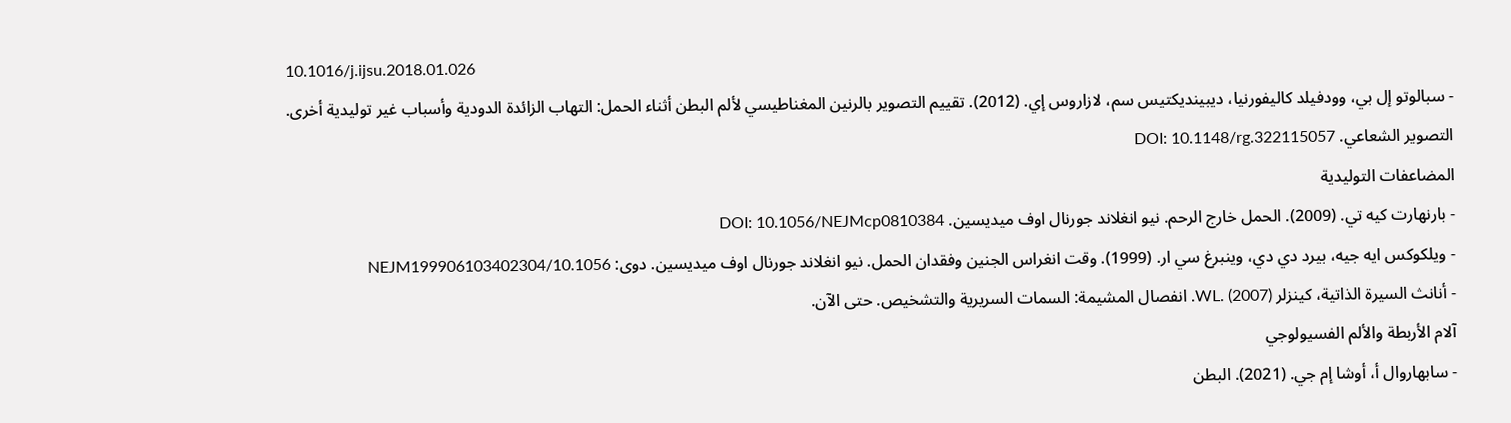10.1016/j.ijsu.2018.01.026
- سبالوتو إل بي، وودفيلد كاليفورنيا، ديبينديكتيس سم، لازاروس إي. (2012). تقييم التصوير بالرنين المغناطيسي لألم البطن أثناء الحمل: التهاب الزائدة الدودية وأسباب غير توليدية أخرى. التصوير الشعاعي. DOI: 10.1148/rg.322115057
المضاعفات التوليدية
- بارنهارت كيه تي. (2009). الحمل خارج الرحم. نيو انغلاند جورنال اوف ميديسين. DOI: 10.1056/NEJMcp0810384
- ويلكوكس ايه جيه، بيرد دي دي، وينبرغ سي ار. (1999). وقت انغراس الجنين وفقدان الحمل. نيو انغلاند جورنال اوف ميديسين. دوى: 10.1056/NEJM199906103402304
- أنانث السيرة الذاتية، كينزلر WL. (2007). انفصال المشيمة: السمات السريرية والتشخيص. حتى الآن.
آلام الأربطة والألم الفسيولوجي
- سابهاروال أ، أوشا إم جي. (2021). البطن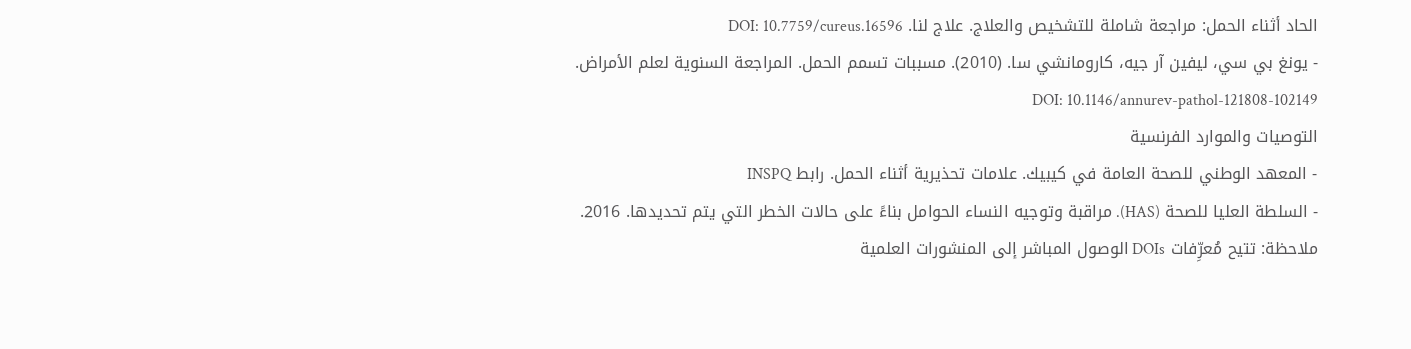الحاد أثناء الحمل: مراجعة شاملة للتشخيص والعلاج. علاج لنا. DOI: 10.7759/cureus.16596
- يونغ بي سي، ليفين آر جيه، كارومانشي سا. (2010). مسببات تسمم الحمل. المراجعة السنوية لعلم الأمراض. DOI: 10.1146/annurev-pathol-121808-102149
التوصيات والموارد الفرنسية
- المعهد الوطني للصحة العامة في كيبيك. علامات تحذيرية أثناء الحمل. رابط INSPQ
- السلطة العليا للصحة (HAS). مراقبة وتوجيه النساء الحوامل بناءً على حالات الخطر التي يتم تحديدها. 2016.
ملاحظة: تتيح مُعرِّفات DOIs الوصول المباشر إلى المنشورات العلمية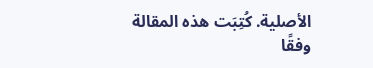الأصلية. كُتِبَت هذه المقالة وفقًا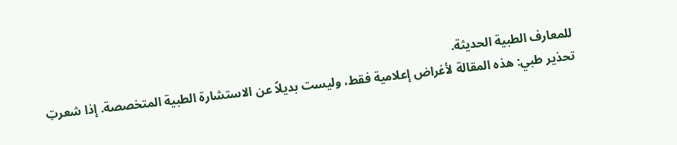للمعارف الطبية الحديثة.
تحذير طبي: هذه المقالة لأغراض إعلامية فقط، وليست بديلاً عن الاستشارة الطبية المتخصصة. إذا شعرتِ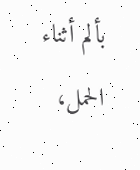بألم أثناء الحمل،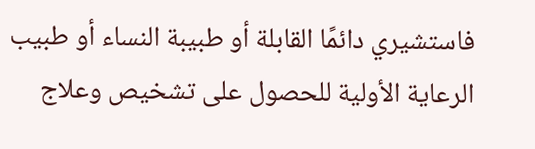فاستشيري دائمًا القابلة أو طبيبة النساء أو طبيب الرعاية الأولية للحصول على تشخيص وعلاج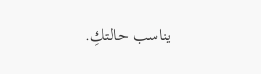يناسب حالتكِ.